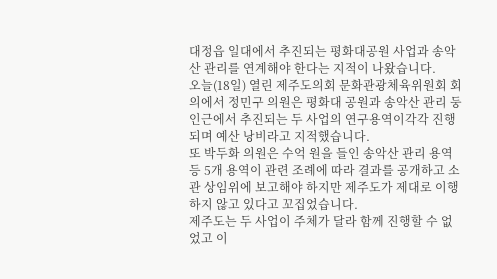대정읍 일대에서 추진되는 평화대공원 사업과 송악산 관리를 연계해야 한다는 지적이 나왔습니다.
오늘(18일) 열린 제주도의회 문화관광체육위원회 회의에서 정민구 의원은 평화대 공원과 송악산 관리 둥 인근에서 추진되는 두 사업의 연구용역이각각 진행되며 예산 낭비라고 지적했습니다.
또 박두화 의원은 수억 원을 들인 송악산 관리 용역 등 5개 용역이 관련 조례에 따라 결과를 공개하고 소관 상임위에 보고해야 하지만 제주도가 제대로 이행하지 않고 있다고 꼬집었습니다.
제주도는 두 사업이 주체가 달라 함께 진행할 수 없었고 이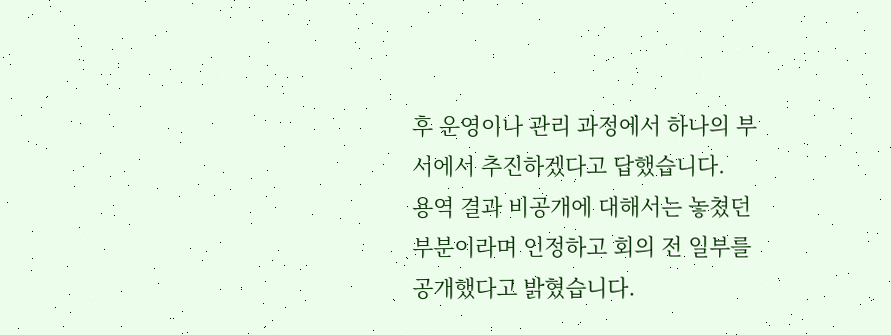후 운영이나 관리 과정에서 하나의 부서에서 추진하겠다고 답했습니다.
용역 결과 비공개에 대해서는 놓쳤던 부분이라며 인정하고 회의 전 일부를 공개했다고 밝혔습니다.